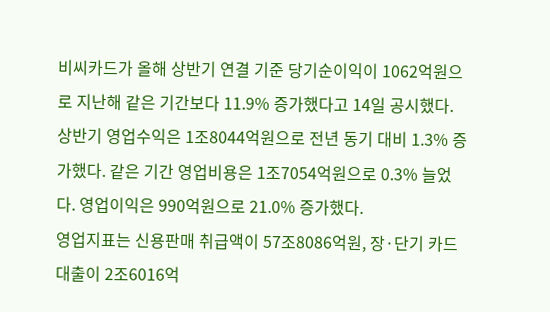비씨카드가 올해 상반기 연결 기준 당기순이익이 1062억원으로 지난해 같은 기간보다 11.9% 증가했다고 14일 공시했다.
상반기 영업수익은 1조8044억원으로 전년 동기 대비 1.3% 증가했다. 같은 기간 영업비용은 1조7054억원으로 0.3% 늘었다. 영업이익은 990억원으로 21.0% 증가했다.
영업지표는 신용판매 취급액이 57조8086억원, 장·단기 카드대출이 2조6016억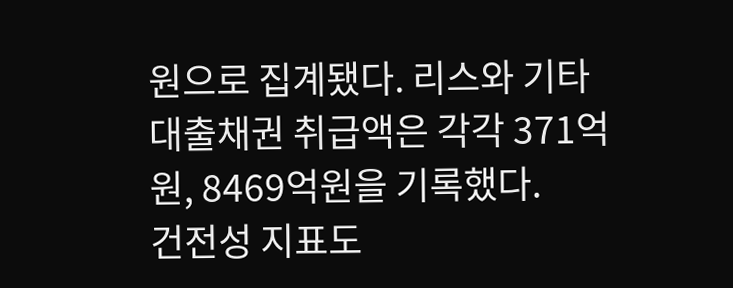원으로 집계됐다. 리스와 기타 대출채권 취급액은 각각 371억원, 8469억원을 기록했다.
건전성 지표도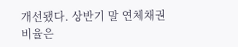개선됐다. 상반기 말 연체채권 비율은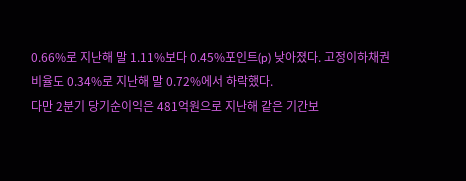0.66%로 지난해 말 1.11%보다 0.45%포인트(p) 낮아졌다. 고정이하채권 비율도 0.34%로 지난해 말 0.72%에서 하락했다.
다만 2분기 당기순이익은 481억원으로 지난해 같은 기간보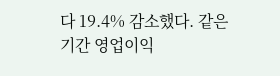다 19.4% 감소했다. 같은 기간 영업이익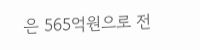은 565억원으로 전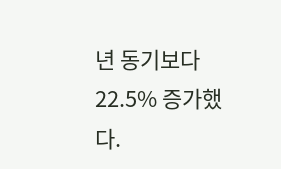년 동기보다 22.5% 증가했다.